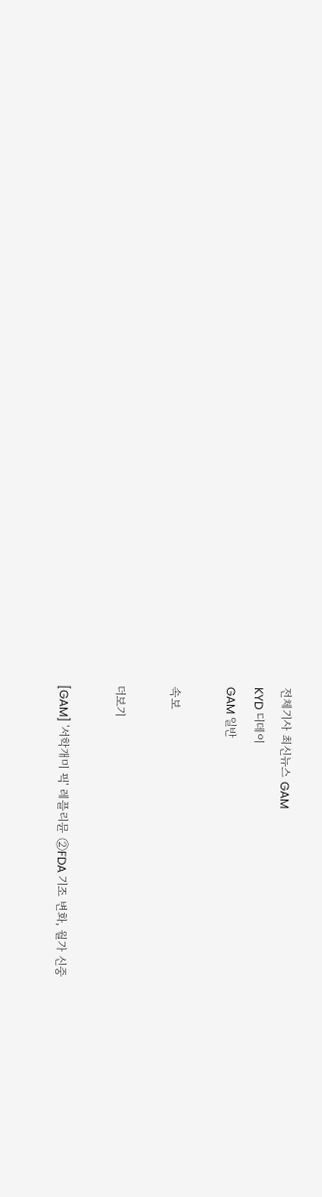전체기사 최신뉴스 GAM
KYD 디데이
GAM 일반

속보

더보기

[GAM] '서학개미 픽' 레플리뮨 ②FDA 기조 변화, 월가 신중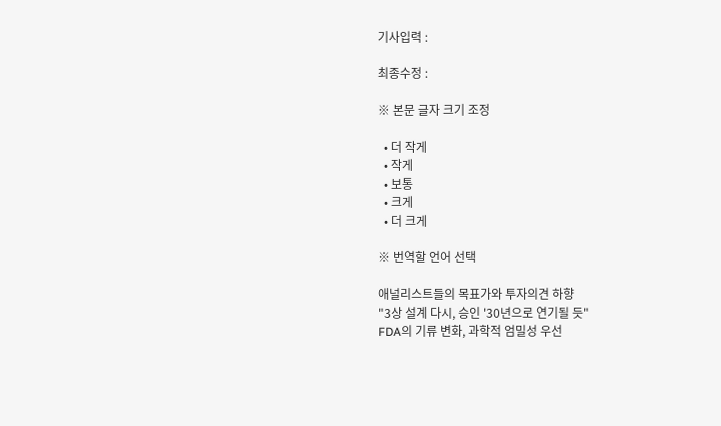기사입력 :

최종수정 :

※ 본문 글자 크기 조정

  • 더 작게
  • 작게
  • 보통
  • 크게
  • 더 크게

※ 번역할 언어 선택

애널리스트들의 목표가와 투자의견 하향
"3상 설계 다시, 승인 '30년으로 연기될 듯"
FDA의 기류 변화, 과학적 엄밀성 우선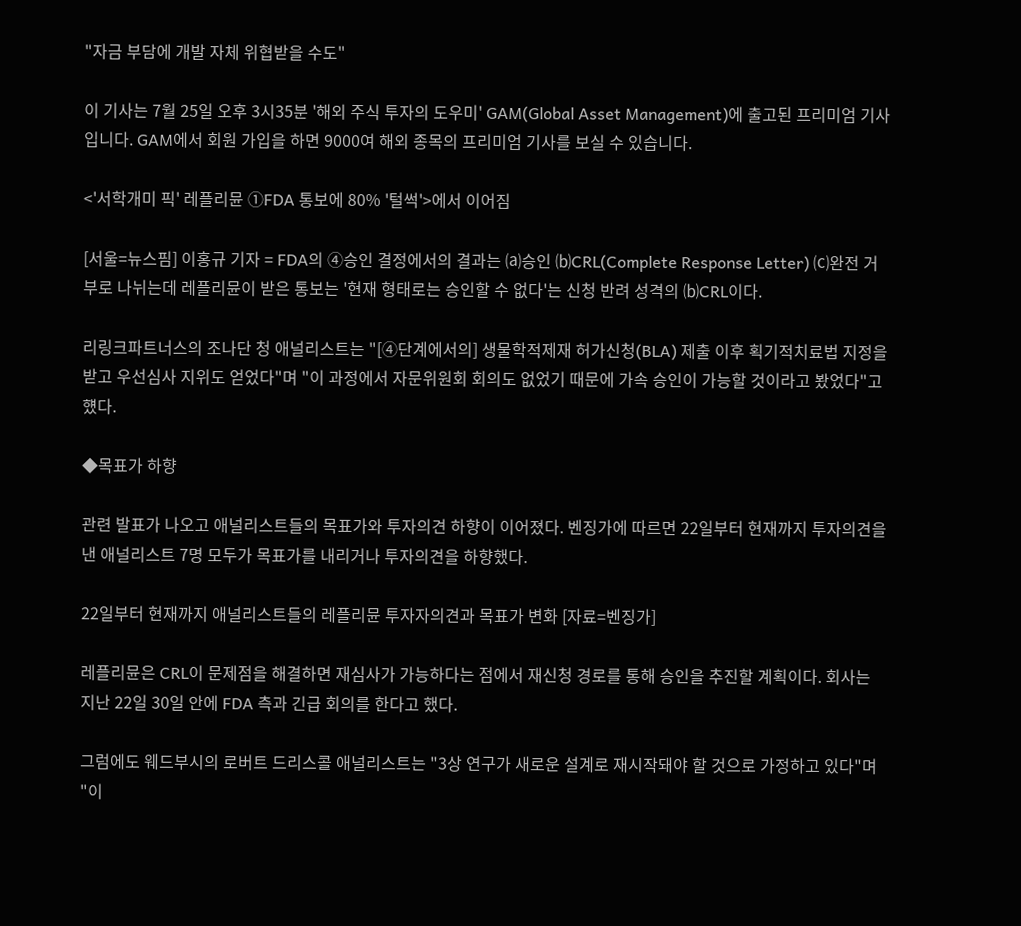"자금 부담에 개발 자체 위협받을 수도"

이 기사는 7월 25일 오후 3시35분 '해외 주식 투자의 도우미' GAM(Global Asset Management)에 출고된 프리미엄 기사입니다. GAM에서 회원 가입을 하면 9000여 해외 종목의 프리미엄 기사를 보실 수 있습니다.

<'서학개미 픽' 레플리뮨 ①FDA 통보에 80% '털썩'>에서 이어짐

[서울=뉴스핌] 이홍규 기자 = FDA의 ④승인 결정에서의 결과는 ⒜승인 ⒝CRL(Complete Response Letter) ⒞완전 거부로 나뉘는데 레플리뮨이 받은 통보는 '현재 형태로는 승인할 수 없다'는 신청 반려 성격의 ⒝CRL이다.

리링크파트너스의 조나단 청 애널리스트는 "[④단계에서의] 생물학적제재 허가신청(BLA) 제출 이후 획기적치료법 지정을 받고 우선심사 지위도 얻었다"며 "이 과정에서 자문위원회 회의도 없었기 때문에 가속 승인이 가능할 것이라고 봤었다"고 헀다.

◆목표가 하향

관련 발표가 나오고 애널리스트들의 목표가와 투자의견 하향이 이어졌다. 벤징가에 따르면 22일부터 현재까지 투자의견을 낸 애널리스트 7명 모두가 목표가를 내리거나 투자의견을 하향했다.

22일부터 현재까지 애널리스트들의 레플리뮨 투자자의견과 목표가 변화 [자료=벤징가]

레플리뮨은 CRL이 문제점을 해결하면 재심사가 가능하다는 점에서 재신청 경로를 통해 승인을 추진할 계획이다. 회사는 지난 22일 30일 안에 FDA 측과 긴급 회의를 한다고 했다.

그럼에도 웨드부시의 로버트 드리스콜 애널리스트는 "3상 연구가 새로운 설계로 재시작돼야 할 것으로 가정하고 있다"며 "이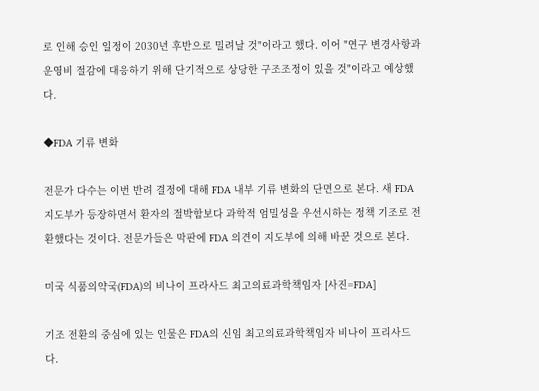로 인해 승인 일정이 2030년 후반으로 밀려날 것"이라고 했다. 이어 "연구 변경사항과 운영비 절감에 대응하기 위해 단기적으로 상당한 구조조정이 있을 것"이라고 예상했다.

◆FDA 기류 변화

전문가 다수는 이번 반려 결정에 대해 FDA 내부 기류 변화의 단면으로 본다. 새 FDA 지도부가 등장하면서 환자의 절박함보다 과학적 엄밀성을 우선시하는 정책 기조로 전환했다는 것이다. 전문가들은 막판에 FDA 의견이 지도부에 의해 바꾼 것으로 본다.

미국 식품의약국(FDA)의 비나이 프라사드 최고의료과학책임자 [사진=FDA]

기조 전환의 중심에 있는 인물은 FDA의 신임 최고의료과학책임자 비나이 프리사드다.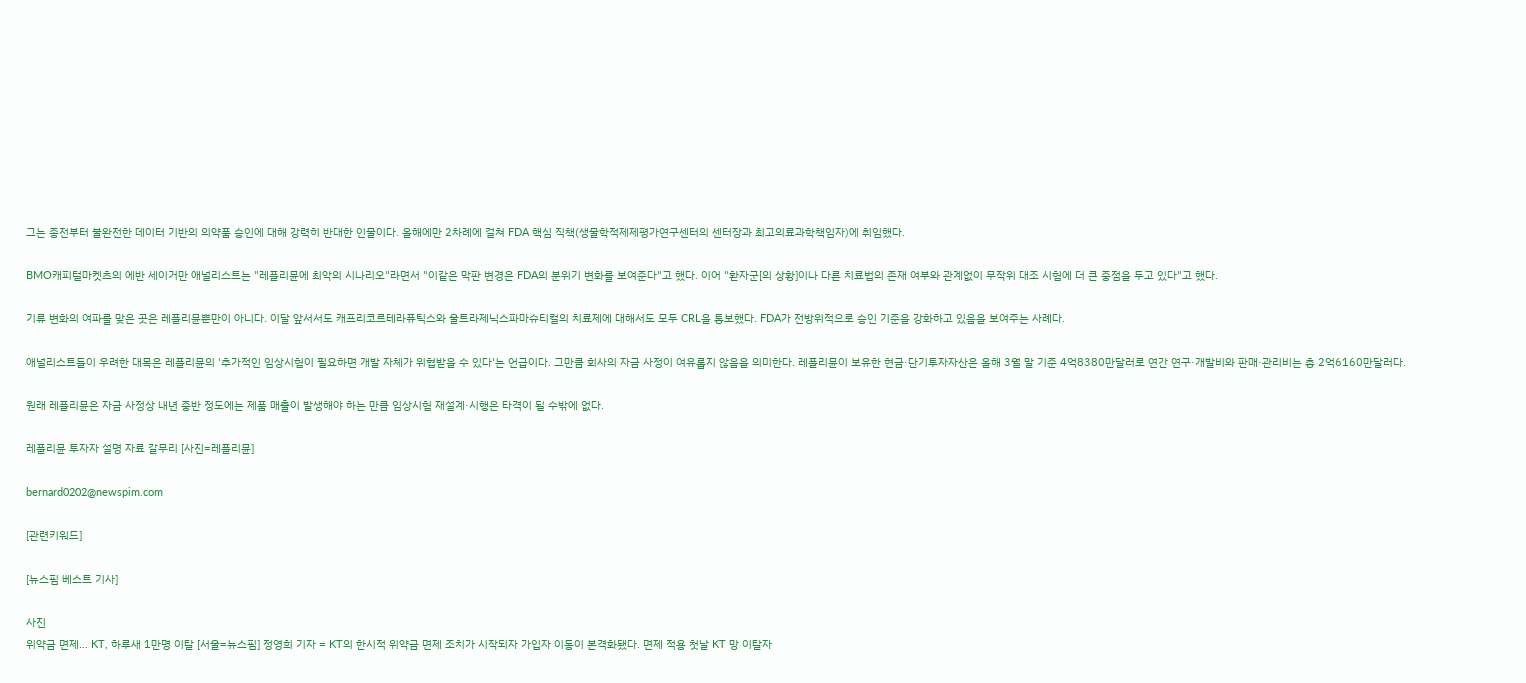그는 종전부터 불완전한 데이터 기반의 의약품 승인에 대해 강력히 반대한 인물이다. 올해에만 2차례에 걸쳐 FDA 핵심 직책(생물학적제제평가연구센터의 센터장과 최고의료과학책임자)에 취임했다.

BMO캐피털마켓츠의 에반 세이거만 애널리스트는 "레플리뮨에 최악의 시나리오"라면서 "이같은 막판 변경은 FDA의 분위기 변화를 보여준다"고 했다. 이어 "환자군[의 상황]이나 다른 치료법의 존재 여부와 관계없이 무작위 대조 시험에 더 큰 중점을 두고 있다"고 했다.

기류 변화의 여파를 맞은 곳은 레플리뮨뿐만이 아니다. 이달 앞서서도 캐프리코르테라퓨틱스와 울트라제닉스파마슈티컬의 치료제에 대해서도 모두 CRL을 통보했다. FDA가 전방위적으로 승인 기준을 강화하고 있음을 보여주는 사례다.

애널리스트들이 우려한 대목은 레플리뮨의 '추가적인 임상시험이 필요하면 개발 자체가 위협받을 수 있다'는 언급이다. 그만큼 회사의 자금 사정이 여유롭지 않음을 의미한다. 레플리뮨이 보유한 현금·단기투자자산은 올해 3월 말 기준 4억8380만달러로 연간 연구·개발비와 판매·관리비는 총 2억6160만달러다.

원래 레플리뮨은 자금 사정상 내년 중반 정도에는 제품 매출이 발생해야 하는 만큼 임상시험 재설계·시행은 타격이 될 수밖에 없다.

레플리뮨 투자자 설명 자료 갈무리 [사진=레플리뮨]

bernard0202@newspim.com

[관련키워드]

[뉴스핌 베스트 기사]

사진
위약금 면제… KT, 하루새 1만명 이탈 [서울=뉴스핌] 정영희 기자 = KT의 한시적 위약금 면제 조치가 시작되자 가입자 이동이 본격화됐다. 면제 적용 첫날 KT 망 이탈자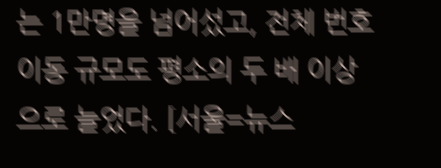는 1만명을 넘어섰고, 전체 번호이동 규모도 평소의 두 배 이상으로 늘었다. [서울=뉴스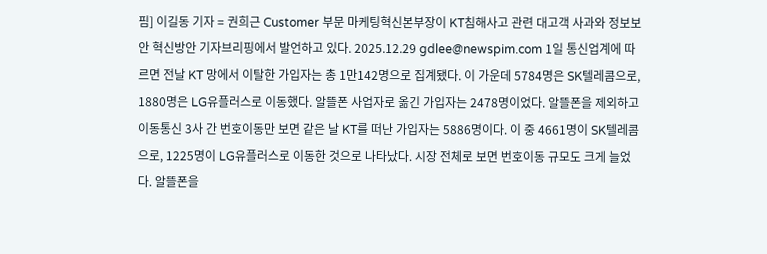핌] 이길동 기자 = 권희근 Customer 부문 마케팅혁신본부장이 KT침해사고 관련 대고객 사과와 정보보안 혁신방안 기자브리핑에서 발언하고 있다. 2025.12.29 gdlee@newspim.com 1일 통신업계에 따르면 전날 KT 망에서 이탈한 가입자는 총 1만142명으로 집계됐다. 이 가운데 5784명은 SK텔레콤으로, 1880명은 LG유플러스로 이동했다. 알뜰폰 사업자로 옮긴 가입자는 2478명이었다. 알뜰폰을 제외하고 이동통신 3사 간 번호이동만 보면 같은 날 KT를 떠난 가입자는 5886명이다. 이 중 4661명이 SK텔레콤으로, 1225명이 LG유플러스로 이동한 것으로 나타났다. 시장 전체로 보면 번호이동 규모도 크게 늘었다. 알뜰폰을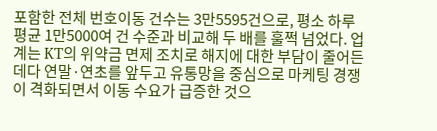포함한 전체 번호이동 건수는 3만5595건으로, 평소 하루 평균 1만5000여 건 수준과 비교해 두 배를 훌쩍 넘었다. 업계는 KT의 위약금 면제 조치로 해지에 대한 부담이 줄어든 데다 연말·연초를 앞두고 유통망을 중심으로 마케팅 경쟁이 격화되면서 이동 수요가 급증한 것으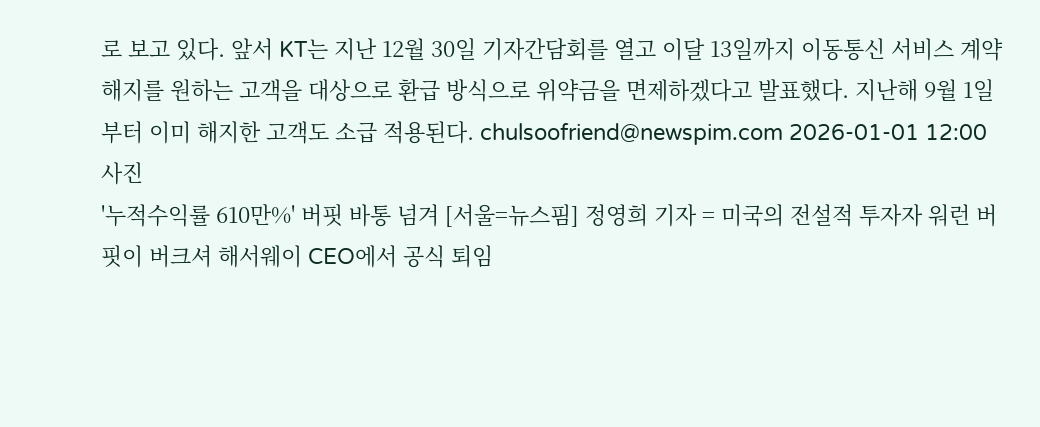로 보고 있다. 앞서 KT는 지난 12월 30일 기자간담회를 열고 이달 13일까지 이동통신 서비스 계약 해지를 원하는 고객을 대상으로 환급 방식으로 위약금을 면제하겠다고 발표했다. 지난해 9월 1일부터 이미 해지한 고객도 소급 적용된다. chulsoofriend@newspim.com 2026-01-01 12:00
사진
'누적수익률 610만%' 버핏 바통 넘겨 [서울=뉴스핌] 정영희 기자 = 미국의 전설적 투자자 워런 버핏이 버크셔 해서웨이 CEO에서 공식 퇴임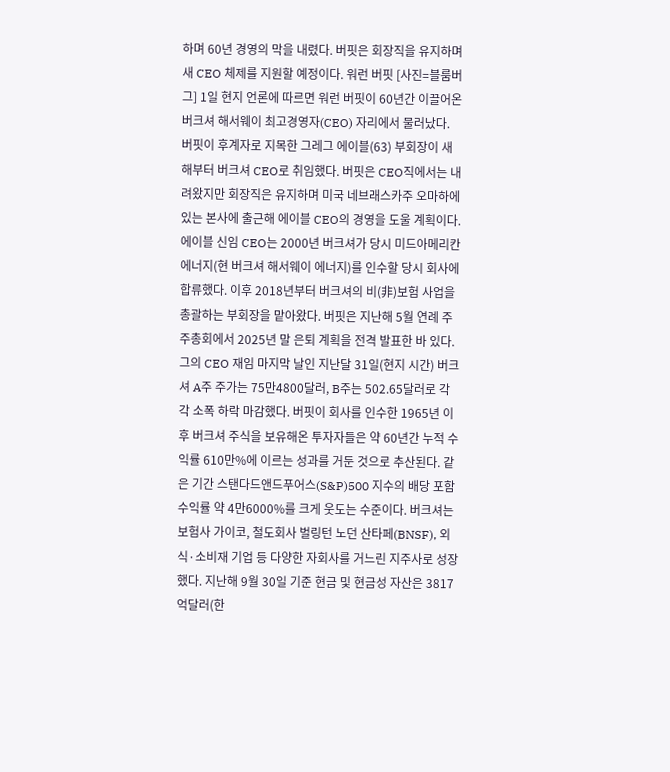하며 60년 경영의 막을 내렸다. 버핏은 회장직을 유지하며 새 CEO 체제를 지원할 예정이다. 워런 버핏 [사진=블룸버그] 1일 현지 언론에 따르면 워런 버핏이 60년간 이끌어온 버크셔 해서웨이 최고경영자(CEO) 자리에서 물러났다. 버핏이 후계자로 지목한 그레그 에이블(63) 부회장이 새해부터 버크셔 CEO로 취임했다. 버핏은 CEO직에서는 내려왔지만 회장직은 유지하며 미국 네브래스카주 오마하에 있는 본사에 출근해 에이블 CEO의 경영을 도울 계획이다. 에이블 신임 CEO는 2000년 버크셔가 당시 미드아메리칸 에너지(현 버크셔 해서웨이 에너지)를 인수할 당시 회사에 합류했다. 이후 2018년부터 버크셔의 비(非)보험 사업을 총괄하는 부회장을 맡아왔다. 버핏은 지난해 5월 연례 주주총회에서 2025년 말 은퇴 계획을 전격 발표한 바 있다. 그의 CEO 재임 마지막 날인 지난달 31일(현지 시간) 버크셔 A주 주가는 75만4800달러, B주는 502.65달러로 각각 소폭 하락 마감했다. 버핏이 회사를 인수한 1965년 이후 버크셔 주식을 보유해온 투자자들은 약 60년간 누적 수익률 610만%에 이르는 성과를 거둔 것으로 추산된다. 같은 기간 스탠다드앤드푸어스(S&P)500 지수의 배당 포함 수익률 약 4만6000%를 크게 웃도는 수준이다. 버크셔는 보험사 가이코, 철도회사 벌링턴 노던 산타페(BNSF), 외식·소비재 기업 등 다양한 자회사를 거느린 지주사로 성장했다. 지난해 9월 30일 기준 현금 및 현금성 자산은 3817억달러(한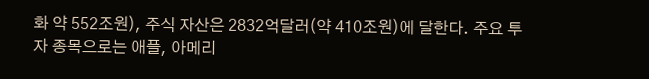화 약 552조원), 주식 자산은 2832억달러(약 410조원)에 달한다. 주요 투자 종목으로는 애플, 아메리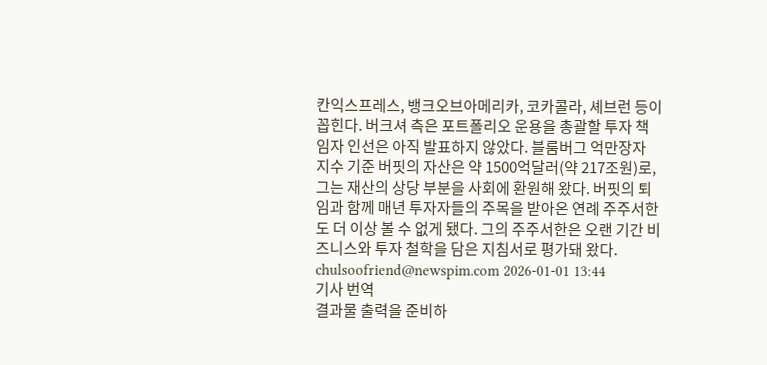칸익스프레스, 뱅크오브아메리카, 코카콜라, 셰브런 등이 꼽힌다. 버크셔 측은 포트폴리오 운용을 총괄할 투자 책임자 인선은 아직 발표하지 않았다. 블룸버그 억만장자 지수 기준 버핏의 자산은 약 1500억달러(약 217조원)로, 그는 재산의 상당 부분을 사회에 환원해 왔다. 버핏의 퇴임과 함께 매년 투자자들의 주목을 받아온 연례 주주서한도 더 이상 볼 수 없게 됐다. 그의 주주서한은 오랜 기간 비즈니스와 투자 철학을 담은 지침서로 평가돼 왔다. chulsoofriend@newspim.com 2026-01-01 13:44
기사 번역
결과물 출력을 준비하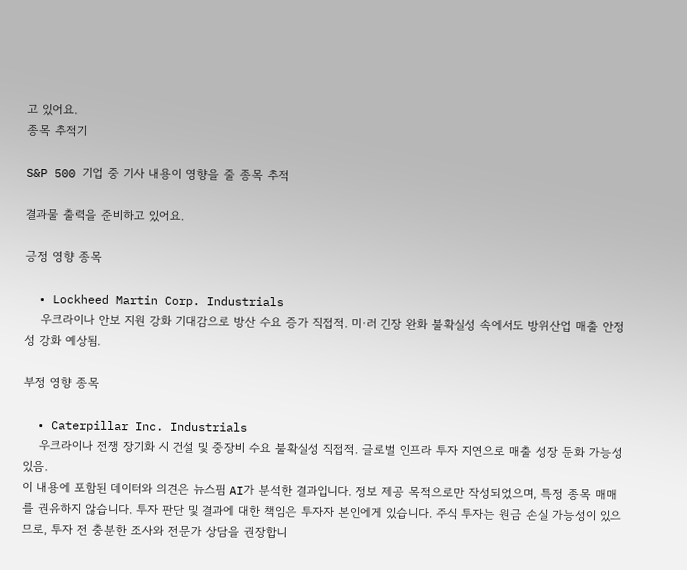고 있어요.
종목 추적기

S&P 500 기업 중 기사 내용이 영향을 줄 종목 추적

결과물 출력을 준비하고 있어요.

긍정 영향 종목

  • Lockheed Martin Corp. Industrials
    우크라이나 안보 지원 강화 기대감으로 방산 수요 증가 직접적. 미·러 긴장 완화 불확실성 속에서도 방위산업 매출 안정성 강화 예상됨.

부정 영향 종목

  • Caterpillar Inc. Industrials
    우크라이나 전쟁 장기화 시 건설 및 중장비 수요 불확실성 직접적. 글로벌 인프라 투자 지연으로 매출 성장 둔화 가능성 있음.
이 내용에 포함된 데이터와 의견은 뉴스핌 AI가 분석한 결과입니다. 정보 제공 목적으로만 작성되었으며, 특정 종목 매매를 권유하지 않습니다. 투자 판단 및 결과에 대한 책임은 투자자 본인에게 있습니다. 주식 투자는 원금 손실 가능성이 있으므로, 투자 전 충분한 조사와 전문가 상담을 권장합니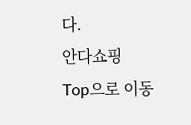다.
안다쇼핑
Top으로 이동